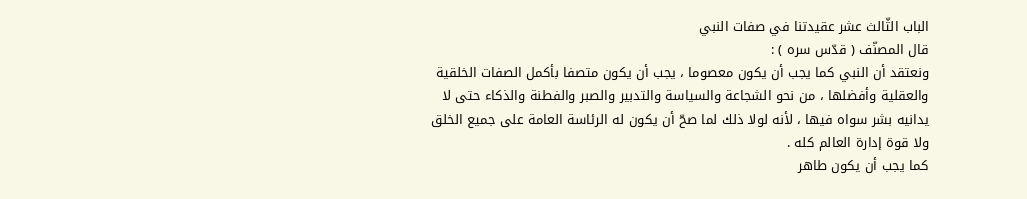الباب الثّالث عشر عقيدتنا في صفات النبي
قال المصنّف ( قدّس سره ) :
ونعتقد أن النبي كما يجب أن يكون معصوما ، يجب أن يكون متصفا بأكمل الصفات الخلقية والعقلية وأفضلها ، من نحو الشجاعة والسياسة والتدبير والصبر والفطنة والذكاء حتى لا يدانيه بشر سواه فيها ، لأنه لولا ذلك لما صحّ أن يكون له الرئاسة العامة على جميع الخلق ولا قوة إدارة العالم كله .
كما يجب أن يكون طاهر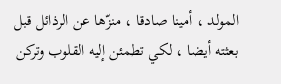المولد ، أمينا صادقا ، منزّها عن الرذائل قبل بعثته أيضا ، لكي تطمئن إليه القلوب وتركن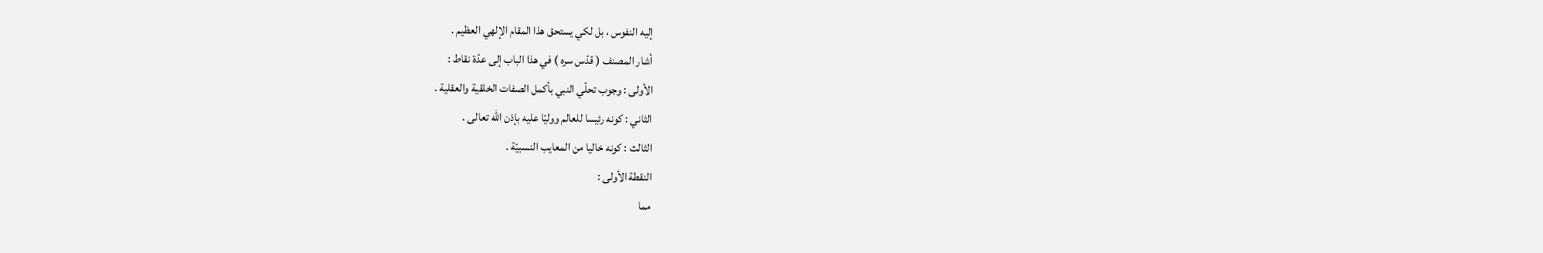إليه النفوس ، بل لكي يستحق هذا المقام الإلهي العظيم .
أشار المصنف ( قدّس سره ) في هذا الباب إلى عدّة نقاط :
الأولى : وجوب تحلّي النبي بأكمل الصفات الخلقية والعقلية .
الثاني : كونه رئيسا للعالم ووليّا عليه بإذن اللّه تعالى .
الثالث : كونه خاليا من المعايب النسبيّة .
النقطة الأولى :
مما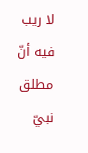لا ريب فيه أنّ مطلق نبيّ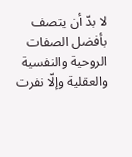لا بدّ أن يتصف بأفضل الصفات الروحية والنفسية والعقلية وإلّا نفرت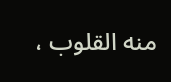منه القلوب ،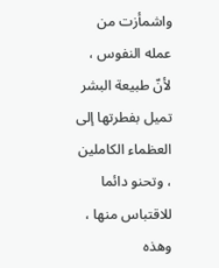واشمأزت من عمله النفوس ، لأنّ طبيعة البشر تميل بفطرتها إلى العظماء الكاملين ، وتحنو دائما للاقتباس منها ، وهذه